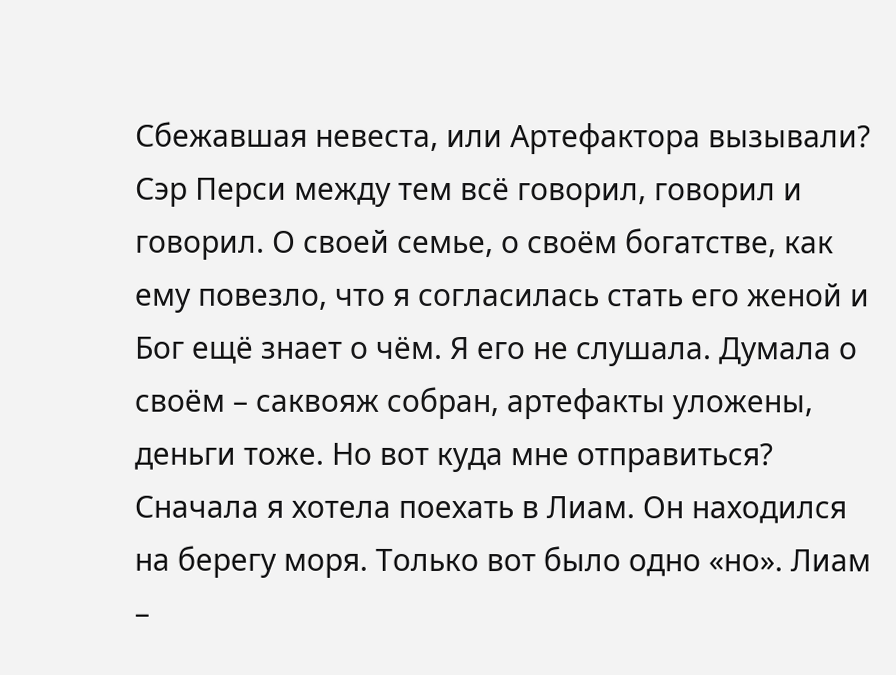Сбежавшая невеста, или Артефактора вызывали?
Сэр Перси между тем всё говорил, говорил и говорил. О своей семье, о своём богатстве, как ему повезло, что я согласилась стать его женой и Бог ещё знает о чём. Я его не слушала. Думала о своём – саквояж собран, артефакты уложены, деньги тоже. Но вот куда мне отправиться? Сначала я хотела поехать в Лиам. Он находился на берегу моря. Только вот было одно «но». Лиам –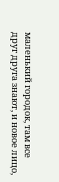маленький городок, там все друг друга знают, и новое лицо,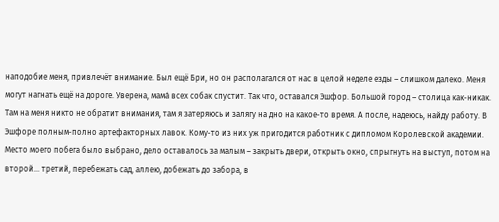наподобие меня, привлечёт внимание. Был ещё Бри, но он располагался от нас в целой неделе езды – слишком далеко. Меня могут нагнать ещё на дороге. Уверена, мамá всех собак спустит. Так что, оставался Эшфор. Большой город – столица как‑никак. Там на меня никто не обратит внимания, там я затеряюсь и залягу на дно на какое‑то время. А после, надеюсь, найду работу. В Эшфоре полным‑полно артефакторных лавок. Кому‑то из них уж пригодится работник с дипломом Королевской академии.
Место моего побега было выбрано, дело оставалось за малым – закрыть двери, открыть окно, спрыгнуть на выступ, потом на второй… третий, перебежать сад, аллею, добежать до забора, в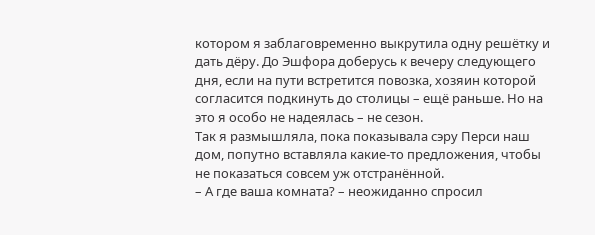котором я заблаговременно выкрутила одну решётку и дать дёру. До Эшфора доберусь к вечеру следующего дня, если на пути встретится повозка, хозяин которой согласится подкинуть до столицы – ещё раньше. Но на это я особо не надеялась – не сезон.
Так я размышляла, пока показывала сэру Перси наш дом, попутно вставляла какие‑то предложения, чтобы не показаться совсем уж отстранённой.
– А где ваша комната? – неожиданно спросил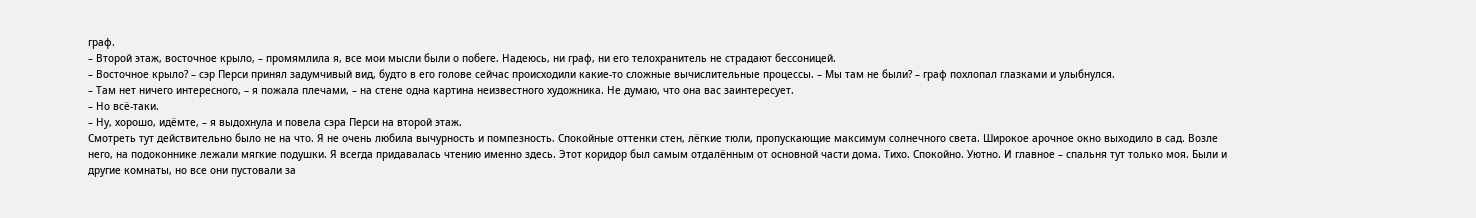граф.
– Второй этаж, восточное крыло, – промямлила я, все мои мысли были о побеге. Надеюсь, ни граф, ни его телохранитель не страдают бессоницей.
– Восточное крыло? – сэр Перси принял задумчивый вид, будто в его голове сейчас происходили какие‑то сложные вычислительные процессы. – Мы там не были? – граф похлопал глазками и улыбнулся.
– Там нет ничего интересного, – я пожала плечами, – на стене одна картина неизвестного художника. Не думаю, что она вас заинтересует.
– Но всё‑таки.
– Ну, хорошо, идёмте, – я выдохнула и повела сэра Перси на второй этаж.
Смотреть тут действительно было не на что. Я не очень любила вычурность и помпезность. Спокойные оттенки стен, лёгкие тюли, пропускающие максимум солнечного света. Широкое арочное окно выходило в сад. Возле него, на подоконнике лежали мягкие подушки. Я всегда придавалась чтению именно здесь. Этот коридор был самым отдалённым от основной части дома. Тихо. Спокойно. Уютно. И главное – спальня тут только моя. Были и другие комнаты, но все они пустовали за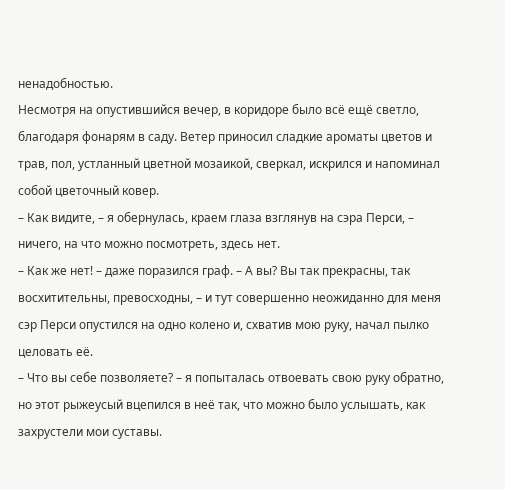ненадобностью.
Несмотря на опустившийся вечер, в коридоре было всё ещё светло, благодаря фонарям в саду. Ветер приносил сладкие ароматы цветов и трав, пол, устланный цветной мозаикой, сверкал, искрился и напоминал собой цветочный ковер.
– Как видите, – я обернулась, краем глаза взглянув на сэра Перси, – ничего, на что можно посмотреть, здесь нет.
– Как же нет! – даже поразился граф. – А вы? Вы так прекрасны, так восхитительны, превосходны, – и тут совершенно неожиданно для меня сэр Перси опустился на одно колено и, схватив мою руку, начал пылко целовать её.
– Что вы себе позволяете? – я попыталась отвоевать свою руку обратно, но этот рыжеусый вцепился в неё так, что можно было услышать, как захрустели мои суставы.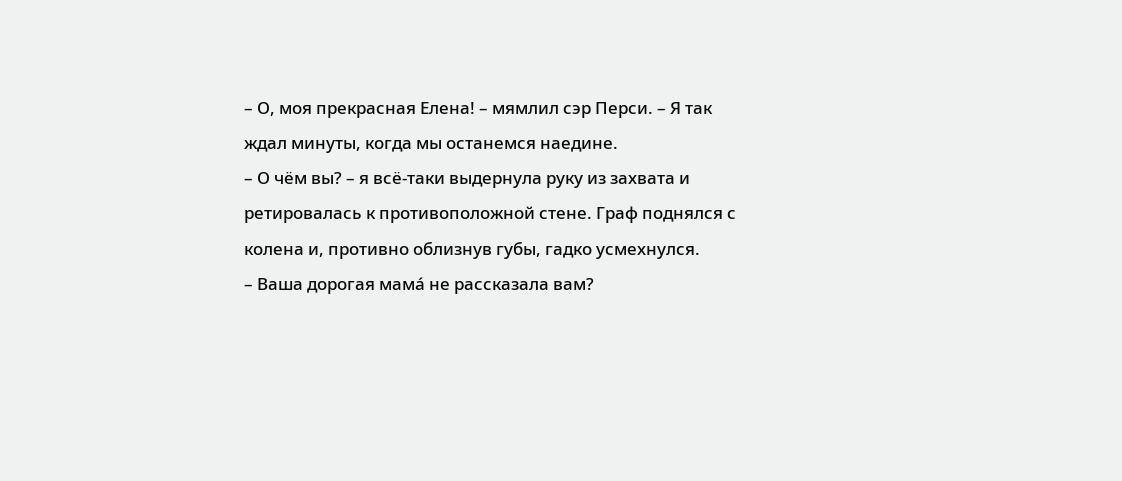– О, моя прекрасная Елена! – мямлил сэр Перси. – Я так ждал минуты, когда мы останемся наедине.
– О чём вы? – я всё‑таки выдернула руку из захвата и ретировалась к противоположной стене. Граф поднялся с колена и, противно облизнув губы, гадко усмехнулся.
– Ваша дорогая мамá не рассказала вам?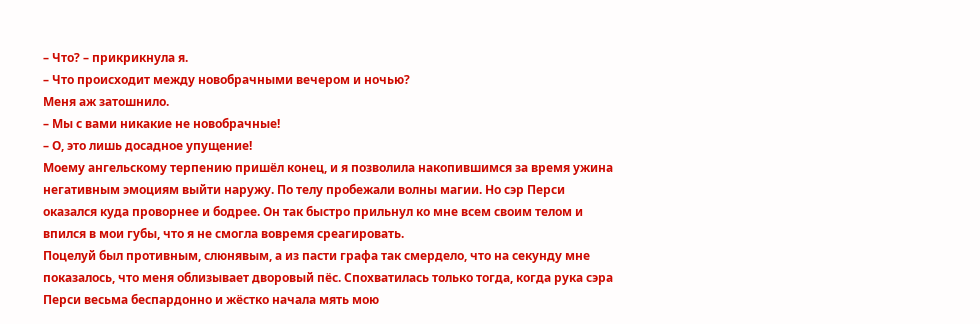– Что? – прикрикнула я.
– Что происходит между новобрачными вечером и ночью?
Меня аж затошнило.
– Мы с вами никакие не новобрачные!
– О, это лишь досадное упущение!
Моему ангельскому терпению пришёл конец, и я позволила накопившимся за время ужина негативным эмоциям выйти наружу. По телу пробежали волны магии. Но сэр Перси оказался куда проворнее и бодрее. Он так быстро прильнул ко мне всем своим телом и впился в мои губы, что я не смогла вовремя среагировать.
Поцелуй был противным, слюнявым, а из пасти графа так смердело, что на секунду мне показалось, что меня облизывает дворовый пёс. Спохватилась только тогда, когда рука сэра Перси весьма беспардонно и жёстко начала мять мою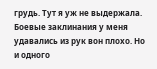грудь. Тут я уж не выдержала. Боевые заклинания у меня удавались из рук вон плохо. Но и одного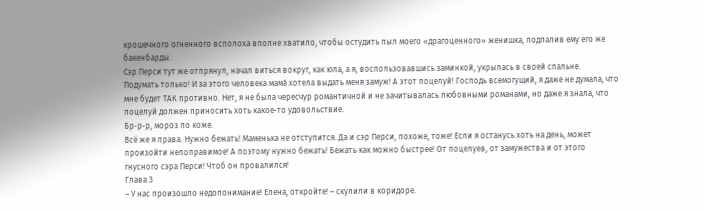крошечного огненного всполоха вполне хватило, чтобы остудить пыл моего «драгоценного» женишка, подпалив ему его же бакенбарды.
Сэр Перси тут же отпрянул, начал виться вокруг, как юла, а я, воспользовавшись заминкой, укрылась в своей спальне.
Подумать только! И за этого человека мамá хотела выдать меня замуж! А этот поцелуй! Господь всемогущий, я даже не думала, что мне будет ТАК противно. Нет, я не была чересчур романтичной и не зачитывалась любовными романами, но даже я знала, что поцелуй должен приносить хоть какое‑то удовольствие.
Бр‑р‑р, мороз по коже.
Всё же я права. Нужно бежать! Маменька не отступится. Да и сэр Перси, похоже, тоже! Если я останусь хоть на день, может произойти непоправимое! А поэтому нужно бежать! Бежать как можно быстрее! От поцелуев, от замужества и от этого гнусного сэра Перси! Чтоб он провалился!
Глава 3
– У нас произошло недопонимание! Елена, откройте! – скулили в коридоре.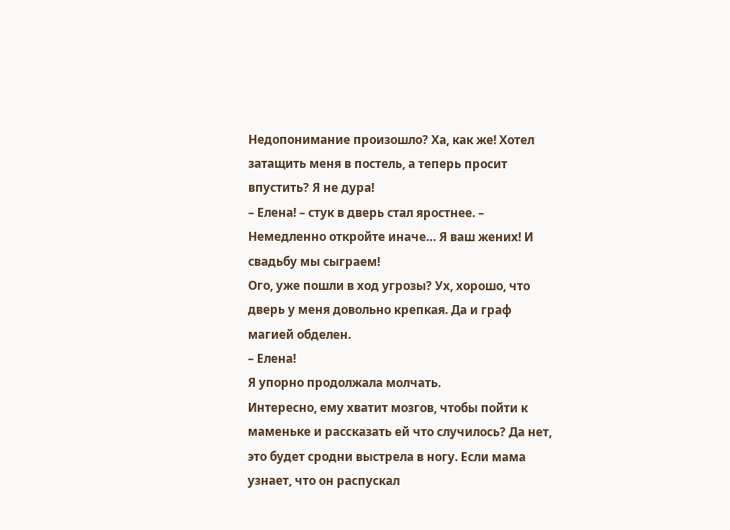Недопонимание произошло? Ха, как же! Хотел затащить меня в постель, а теперь просит впустить? Я не дура!
– Елена! – стук в дверь стал яростнее. – Немедленно откройте иначе… Я ваш жених! И свадьбу мы сыграем!
Ого, уже пошли в ход угрозы? Ух, хорошо, что дверь у меня довольно крепкая. Да и граф магией обделен.
– Елена!
Я упорно продолжала молчать.
Интересно, ему хватит мозгов, чтобы пойти к маменьке и рассказать ей что случилось? Да нет, это будет сродни выстрела в ногу. Если мама узнает, что он распускал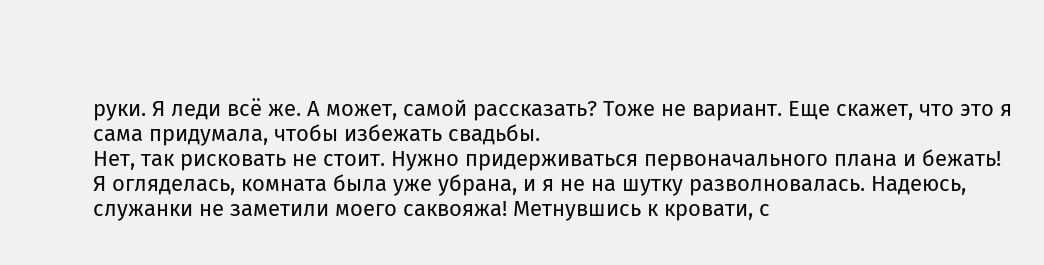руки. Я леди всё же. А может, самой рассказать? Тоже не вариант. Еще скажет, что это я сама придумала, чтобы избежать свадьбы.
Нет, так рисковать не стоит. Нужно придерживаться первоначального плана и бежать!
Я огляделась, комната была уже убрана, и я не на шутку разволновалась. Надеюсь, служанки не заметили моего саквояжа! Метнувшись к кровати, с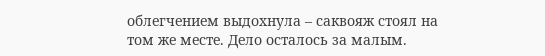облегчением выдохнула – саквояж стоял на том же месте. Дело осталось за малым.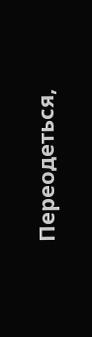Переодеться,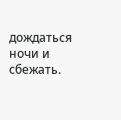дождаться ночи и сбежать.